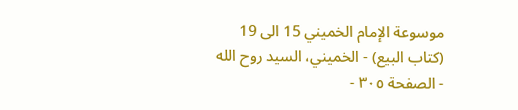موسوعة الإمام الخميني 15 الى 19 (كتاب البيع) - الخميني، السيد روح الله - الصفحة ٣٠٥ -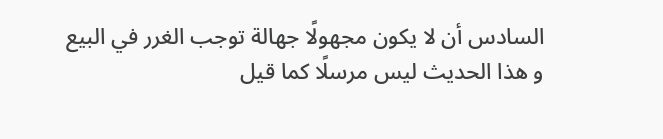السادس أن لا يكون مجهولًا جهالة توجب الغرر في البيع
و هذا الحديث ليس مرسلًا كما قيل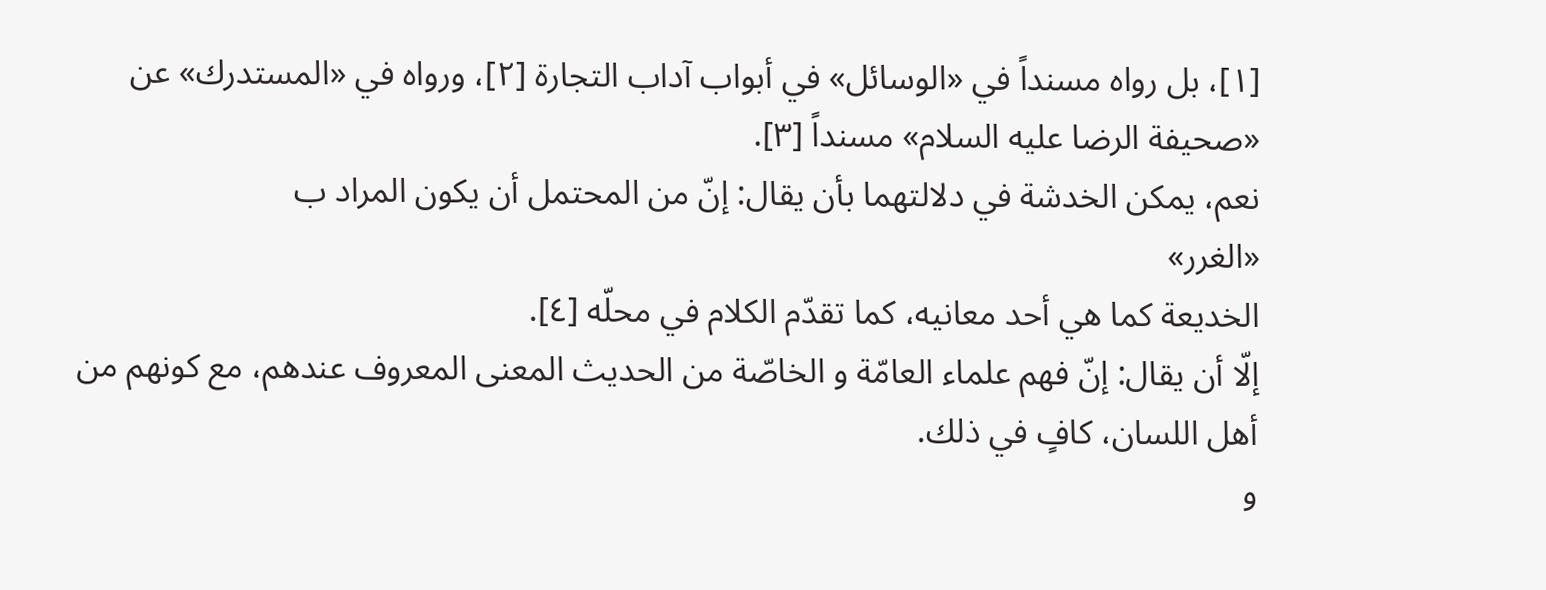[١]، بل رواه مسنداً في «الوسائل» في أبواب آداب التجارة [٢]، ورواه في «المستدرك» عن «صحيفة الرضا عليه السلام» مسنداً [٣].
نعم، يمكن الخدشة في دلالتهما بأن يقال: إنّ من المحتمل أن يكون المراد ب
«الغرر»
الخديعة كما هي أحد معانيه، كما تقدّم الكلام في محلّه [٤].
إلّا أن يقال: إنّ فهم علماء العامّة و الخاصّة من الحديث المعنى المعروف عندهم، مع كونهم من أهل اللسان، كافٍ في ذلك.
و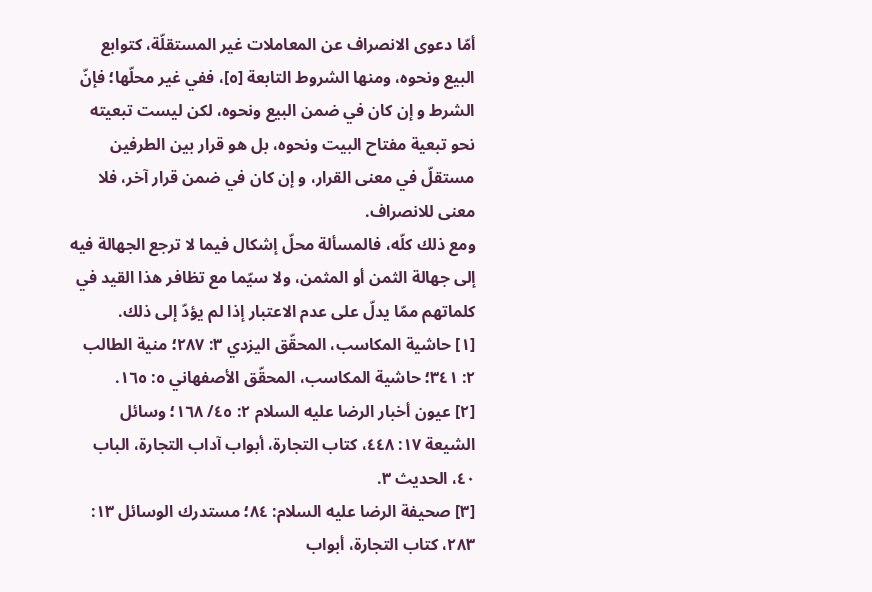أمّا دعوى الانصراف عن المعاملات غير المستقلّة، كتوابع البيع ونحوه، ومنها الشروط التابعة [٥]، ففي غير محلّها؛ فإنّ الشرط و إن كان في ضمن البيع ونحوه، لكن ليست تبعيته نحو تبعية مفتاح البيت ونحوه، بل هو قرار بين الطرفين مستقلّ في معنى القرار، و إن كان في ضمن قرار آخر، فلا معنى للانصراف.
ومع ذلك كلّه، فالمسألة محلّ إشكال فيما لا ترجع الجهالة فيه إلى جهالة الثمن أو المثمن، ولا سيّما مع تظافر هذا القيد في كلماتهم ممّا يدلّ على عدم الاعتبار إذا لم يؤدّ إلى ذلك.
[١] حاشية المكاسب، المحقّق اليزدي ٣: ٢٨٧؛ منية الطالب ٢: ٣٤١؛ حاشية المكاسب، المحقّق الأصفهاني ٥: ١٦٥.
[٢] عيون أخبار الرضا عليه السلام ٢: ٤٥/ ١٦٨؛ وسائل الشيعة ١٧: ٤٤٨، كتاب التجارة، أبواب آداب التجارة، الباب ٤٠، الحديث ٣.
[٣] صحيفة الرضا عليه السلام: ٨٤؛ مستدرك الوسائل ١٣: ٢٨٣، كتاب التجارة، أبواب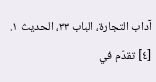آداب التجارة، الباب ٣٣، الحديث ١.
[٤] تقدّم في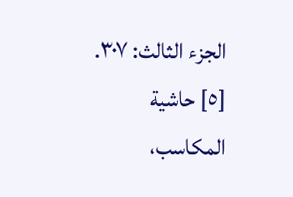الجزء الثالث: ٣٠٧.
[٥] حاشية المكاسب،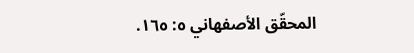المحقّق الأصفهاني ٥: ١٦٥.